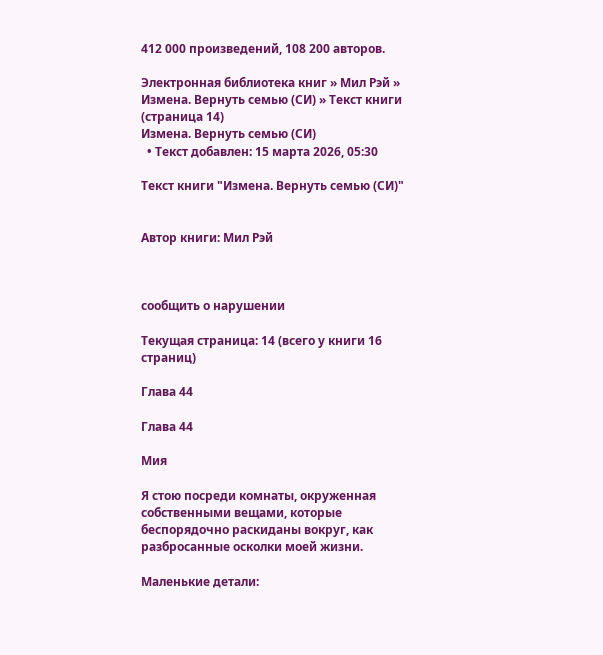412 000 произведений, 108 200 авторов.

Электронная библиотека книг » Мил Рэй » Измена. Вернуть семью (СИ) » Текст книги (страница 14)
Измена. Вернуть семью (СИ)
  • Текст добавлен: 15 марта 2026, 05:30

Текст книги "Измена. Вернуть семью (СИ)"


Автор книги: Мил Рэй



сообщить о нарушении

Текущая страница: 14 (всего у книги 16 страниц)

Глава 44

Глава 44

Мия

Я стою посреди комнаты, окруженная собственными вещами, которые беспорядочно раскиданы вокруг, как разбросанные осколки моей жизни.

Маленькие детали: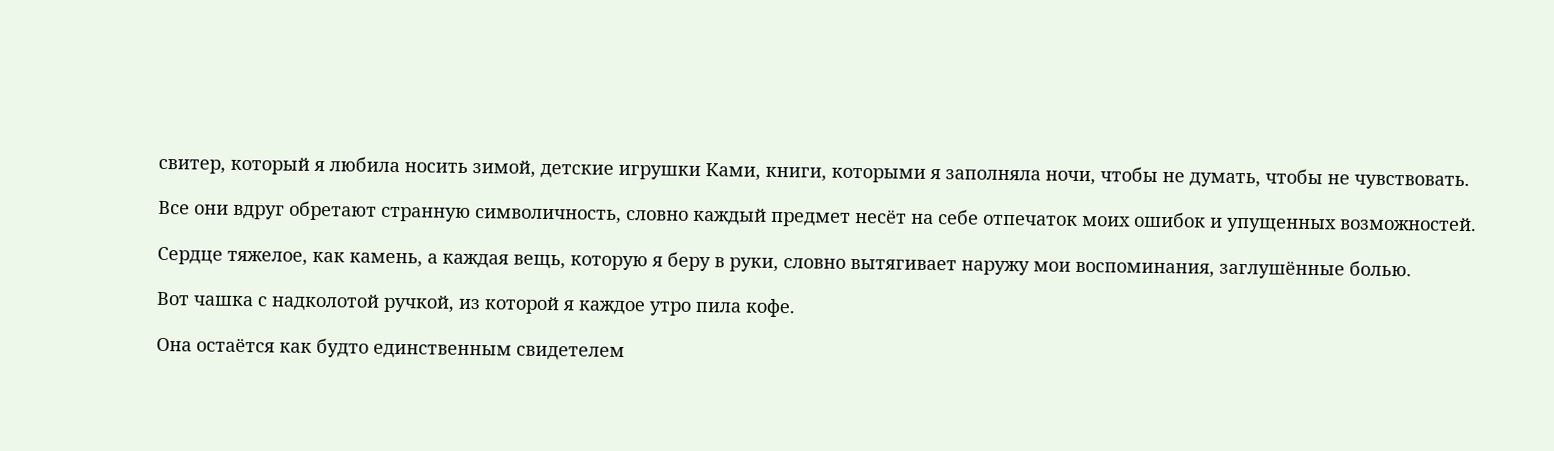свитер, который я любила носить зимой, детские игрушки Ками, книги, которыми я заполняла ночи, чтобы не думать, чтобы не чувствовать.

Все они вдруг обретают странную символичность, словно каждый предмет несёт на себе отпечаток моих ошибок и упущенных возможностей.

Сердце тяжелое, как камень, а каждая вещь, которую я беру в руки, словно вытягивает наружу мои воспоминания, заглушённые болью.

Вот чашка с надколотой ручкой, из которой я каждое утро пила кофе.

Она остаётся как будто единственным свидетелем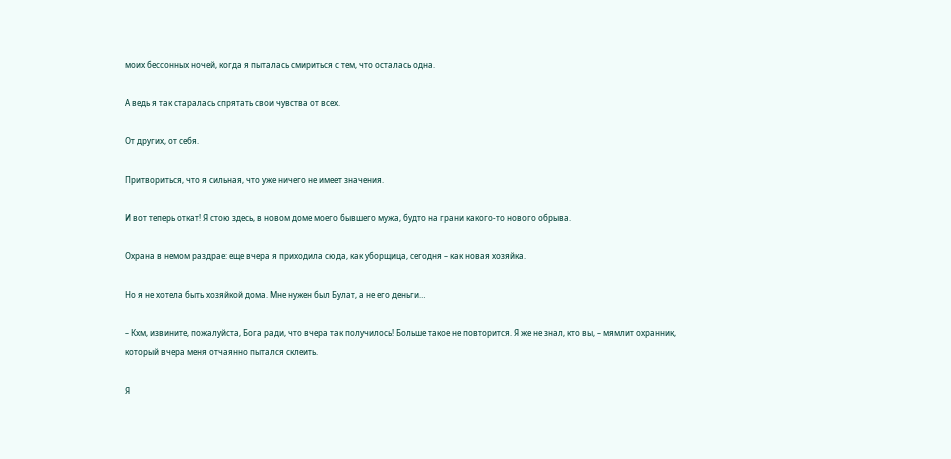моих бессонных ночей, когда я пыталась смириться с тем, что осталась одна.

А ведь я так старалась спрятать свои чувства от всех.

От других, от себя.

Притвориться, что я сильная, что уже ничего не имеет значения.

И вот теперь откат! Я стою здесь, в новом доме моего бывшего мужа, будто на грани какого-то нового обрыва.

Охрана в немом раздрае: еще вчера я приходила сюда, как уборщица, сегодня – как новая хозяйка.

Но я не хотела быть хозяйкой дома. Мне нужен был Булат, а не его деньги…

– Кхм, извините, пожалуйста, Бога ради, что вчера так получилось! Больше такое не повторится. Я же не знал, кто вы, – мямлит охранник, который вчера меня отчаянно пытался склеить.

Я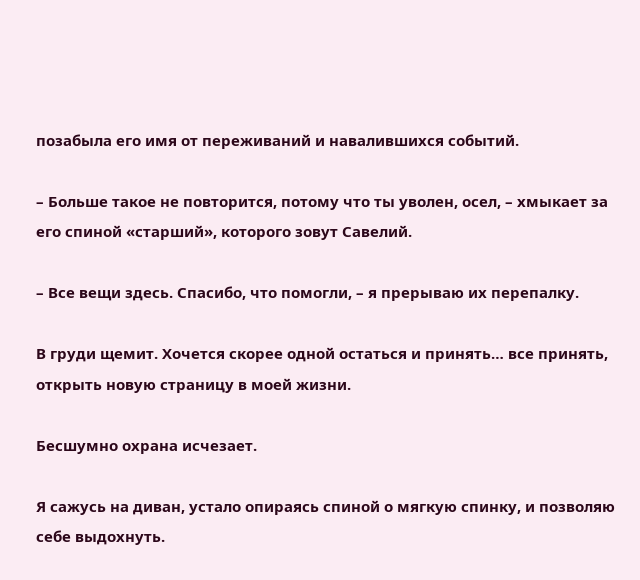позабыла его имя от переживаний и навалившихся событий.

– Больше такое не повторится, потому что ты уволен, осел, – хмыкает за его спиной «старший», которого зовут Савелий.

– Все вещи здесь. Спасибо, что помогли, – я прерываю их перепалку.

В груди щемит. Хочется скорее одной остаться и принять… все принять, открыть новую страницу в моей жизни.

Бесшумно охрана исчезает.

Я сажусь на диван, устало опираясь спиной о мягкую спинку, и позволяю себе выдохнуть.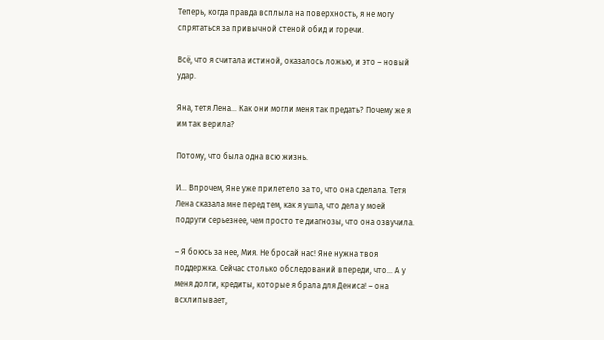Теперь, когда правда всплыла на поверхность, я не могу спрятаться за привычной стеной обид и горечи.

Всё, что я считала истиной, оказалось ложью, и это – новый удар.

Яна, тетя Лена… Как они могли меня так предать? Почему же я им так верила?

Потому, что была одна всю жизнь.

И… Впрочем, Яне уже прилетело за то, что она сделала. Тетя Лена сказала мне перед тем, как я ушла, что дела у моей подруги серьезнее, чем просто те диагнозы, что она озвучила.

– Я боюсь за нее, Мия. Не бросай нас! Яне нужна твоя поддержка. Сейчас столько обследований впереди, что… А у меня долги, кредиты, которые я брала для Дениса! – она всхлипывает,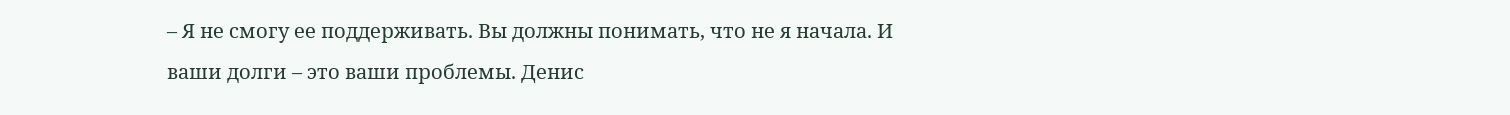– Я не смогу ее поддерживать. Вы должны понимать, что не я начала. И ваши долги – это ваши проблемы. Денис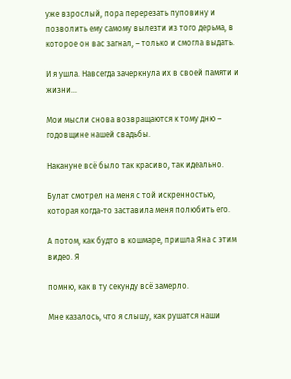уже взрослый, пора перерезать пуповину и позволить ему самому вылезти из того дерьма, в которое он вас загнал, – только и смогла выдать.

И я ушла. Навсегда зачеркнула их в своей памяти и жизни…

Мои мысли снова возвращаются к тому дню – годовщине нашей свадьбы.

Накануне всё было так красиво, так идеально.

Булат смотрел на меня с той искренностью, которая когда-то заставила меня полюбить его.

А потом, как будто в кошмаре, пришла Яна с этим видео. Я

помню, как в ту секунду всё замерло.

Мне казалось, что я слышу, как рушатся наши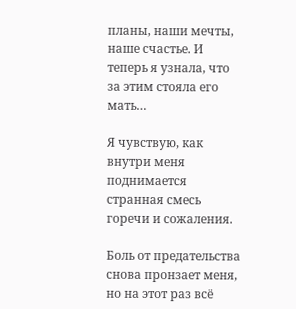планы, наши мечты, наше счастье. И теперь я узнала, что за этим стояла его мать…

Я чувствую, как внутри меня поднимается странная смесь горечи и сожаления.

Боль от предательства снова пронзает меня, но на этот раз всё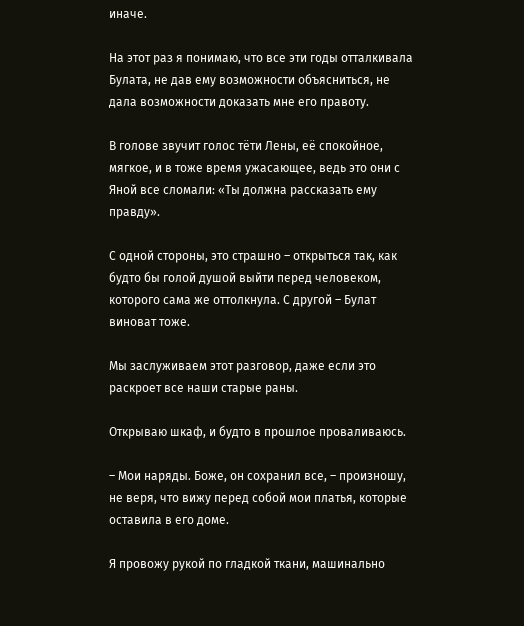иначе.

На этот раз я понимаю, что все эти годы отталкивала Булата, не дав ему возможности объясниться, не дала возможности доказать мне его правоту.

В голове звучит голос тёти Лены, её спокойное, мягкое, и в тоже время ужасающее, ведь это они с Яной все сломали: «Ты должна рассказать ему правду».

С одной стороны, это страшно – открыться так, как будто бы голой душой выйти перед человеком, которого сама же оттолкнула. С другой – Булат виноват тоже.

Мы заслуживаем этот разговор, даже если это раскроет все наши старые раны.

Открываю шкаф, и будто в прошлое проваливаюсь.

– Мои наряды. Боже, он сохранил все, – произношу, не веря, что вижу перед собой мои платья, которые оставила в его доме.

Я провожу рукой по гладкой ткани, машинально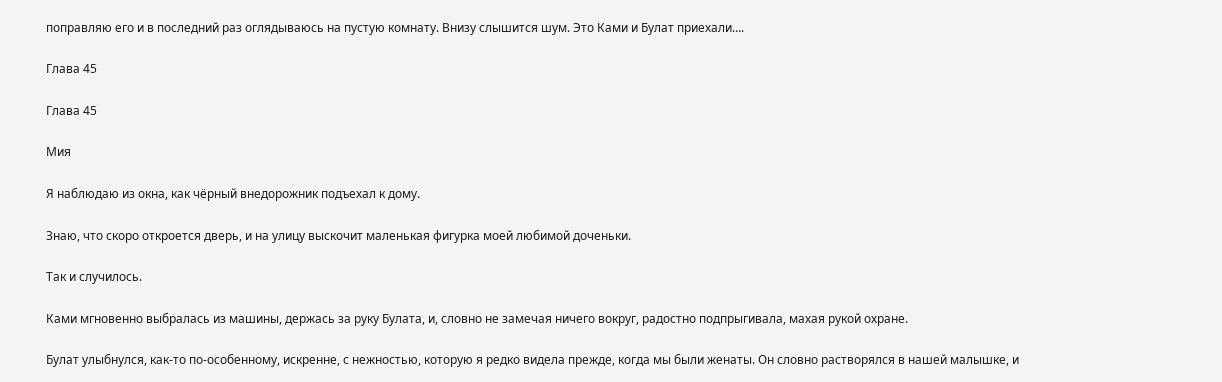поправляю его и в последний раз оглядываюсь на пустую комнату. Внизу слышится шум. Это Ками и Булат приехали….

Глава 45

Глава 45

Мия

Я наблюдаю из окна, как чёрный внедорожник подъехал к дому.

Знаю, что скоро откроется дверь, и на улицу выскочит маленькая фигурка моей любимой доченьки.

Так и случилось.

Ками мгновенно выбралась из машины, держась за руку Булата, и, словно не замечая ничего вокруг, радостно подпрыгивала, махая рукой охране.

Булат улыбнулся, как-то по-особенному, искренне, с нежностью, которую я редко видела прежде, когда мы были женаты. Он словно растворялся в нашей малышке, и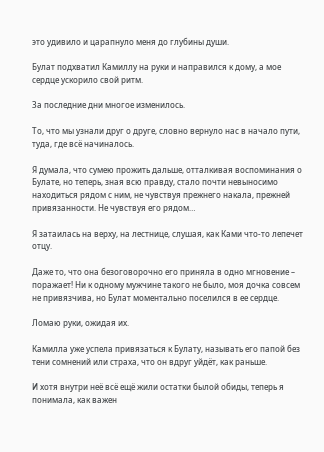это удивило и царапнуло меня до глубины души.

Булат подхватил Камиллу на руки и направился к дому, а мое сердце ускорило свой ритм.

За последние дни многое изменилось.

То, что мы узнали друг о друге, словно вернуло нас в начало пути, туда, где всё начиналось.

Я думала, что сумею прожить дальше, отталкивая воспоминания о Булате, но теперь, зная всю правду, стало почти невыносимо находиться рядом с ним, не чувствуя прежнего накала, прежней привязанности. Не чувствуя его рядом…

Я затаилась на верху, на лестнице, слушая, как Ками что-то лепечет отцу.

Даже то, что она безоговорочно его приняла в одно мгновение – поражает! Ни к одному мужчине такого не было, моя дочка совсем не привязчива, но Булат моментально поселился в ее сердце.

Ломаю руки, ожидая их.

Камилла уже успела привязаться к Булату, называть его папой без тени сомнений или страха, что он вдруг уйдёт, как раньше.

И хотя внутри неё всё ещё жили остатки былой обиды, теперь я понимала, как важен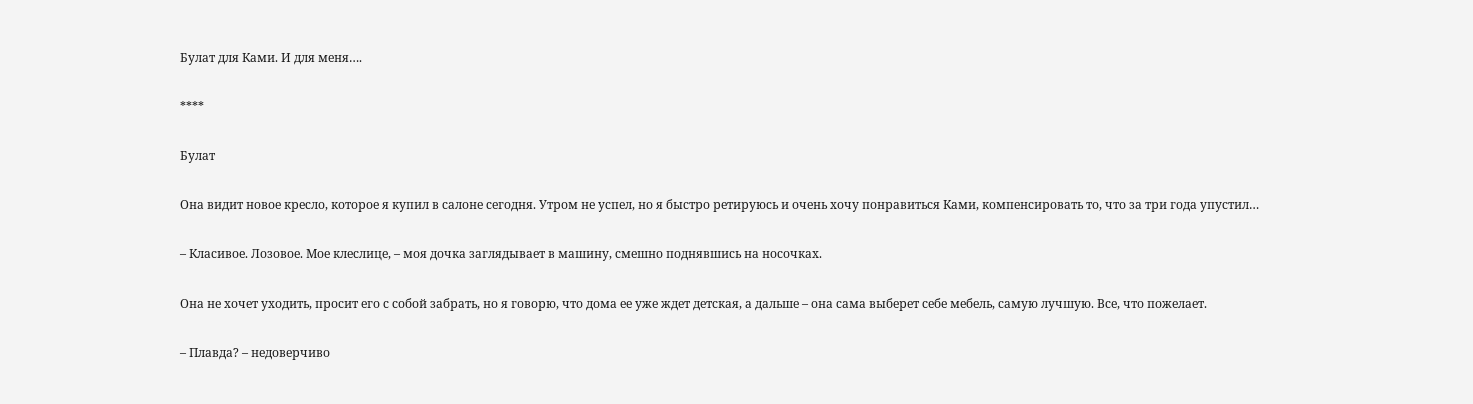Булат для Ками. И для меня….

****

Булат

Она видит новое кресло, которое я купил в салоне сегодня. Утром не успел, но я быстро ретируюсь и очень хочу понравиться Ками, компенсировать то, что за три года упустил…

– Класивое. Лозовое. Мое клеслице, – моя дочка заглядывает в машину, смешно поднявшись на носочках.

Она не хочет уходить, просит его с собой забрать, но я говорю, что дома ее уже ждет детская, а дальше – она сама выберет себе мебель, самую лучшую. Все, что пожелает.

– Плавда? – недоверчиво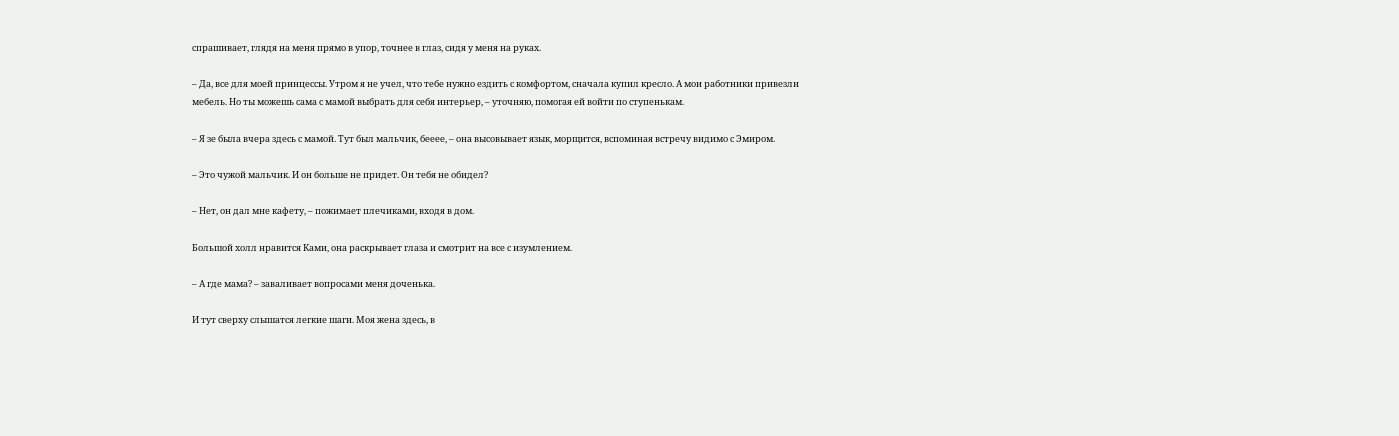спрашивает, глядя на меня прямо в упор, точнее в глаз, сидя у меня на руках.

– Да, все для моей принцессы. Утром я не учел, что тебе нужно ездить с комфортом, сначала купил кресло. А мои работники привезли мебель. Но ты можешь сама с мамой выбрать для себя интерьер, – уточняю, помогая ей войти по ступенькам.

– Я зе была вчера здесь с мамой. Тут был мальчик, бееее, – она высовывает язык, морщится, вспоминая встречу видимо с Эмиром.

– Это чужой мальчик. И он больше не придет. Он тебя не обидел?

– Нет, он дал мне кафету, – пожимает плечиками, входя в дом.

Большой холл нравится Ками, она раскрывает глаза и смотрит на все с изумлением.

– А где мама? – заваливает вопросами меня доченька.

И тут сверху слышатся легкие шаги. Моя жена здесь, в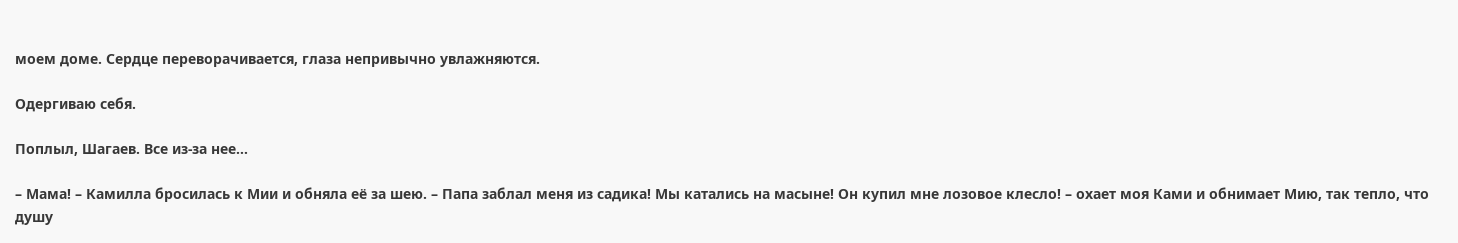моем доме. Сердце переворачивается, глаза непривычно увлажняются.

Одергиваю себя.

Поплыл, Шагаев. Все из-за нее…

– Мама! – Камилла бросилась к Мии и обняла её за шею. – Папа заблал меня из садика! Мы катались на масыне! Он купил мне лозовое клесло! – охает моя Ками и обнимает Мию, так тепло, что душу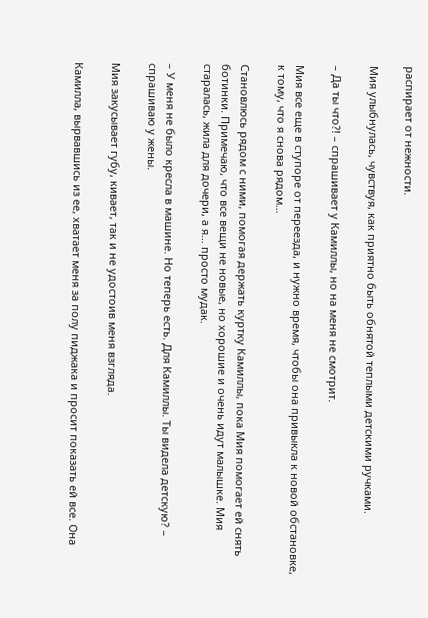распирает от нежности.

Мия улыбнулась, чувствуя, как приятно быть обнятой теплыми детскими ручками.

– Да ты что?! – спрашивает у Камиллы, но на меня не смотрит.

Мия все еще в ступоре от переезда, и нужно время, чтобы она привыкла к новой обстановке, к тому, что я снова рядом…

Становлюсь рядом с ними, помогая держать куртку Камиллы, пока Мия помогает ей снять ботинки. Примечаю, что все вещи не новые, но хорошие и очень идут малышке. Мия старалась, жила для дочери, а я… просто мудак.

– У меня не было кресла в машине. Но теперь есть. Для Камиллы. Ты видела детскую? – спрашиваю у жены.

Мия закусывает губу, кивает, так и не удостоив меня взгляда.

Камилла, вырвавшись из ее, хватает меня за полу пиджака и просит показать ей все. Она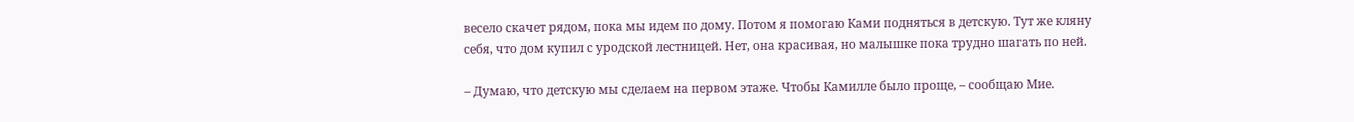весело скачет рядом, пока мы идем по дому. Потом я помогаю Ками подняться в детскую. Тут же кляну себя, что дом купил с уродской лестницей. Нет, она красивая, но малышке пока трудно шагать по ней.

– Думаю, что детскую мы сделаем на первом этаже. Чтобы Камилле было проще, – сообщаю Мие.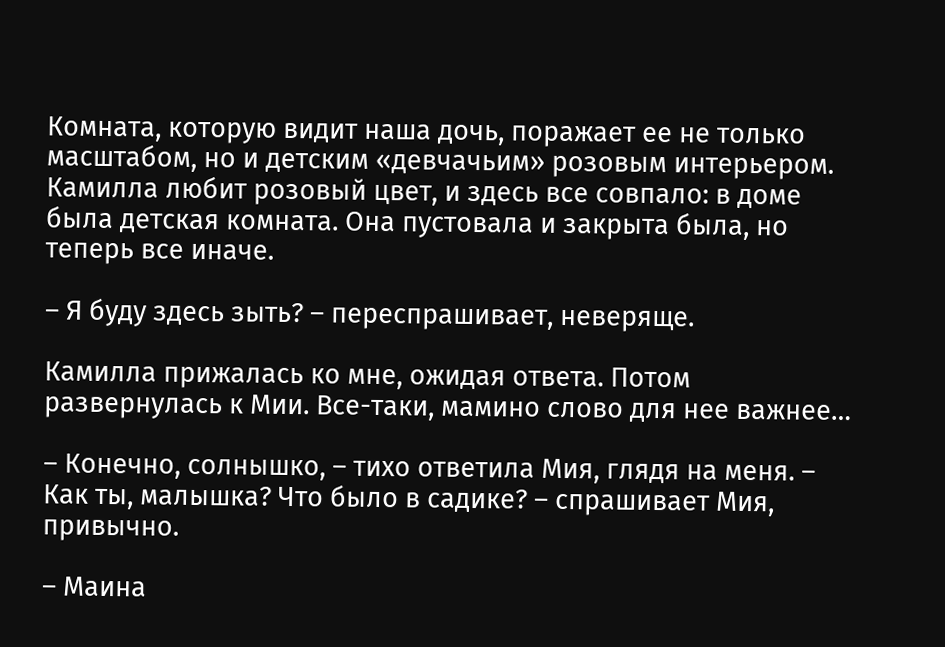Комната, которую видит наша дочь, поражает ее не только масштабом, но и детским «девчачьим» розовым интерьером. Камилла любит розовый цвет, и здесь все совпало: в доме была детская комната. Она пустовала и закрыта была, но теперь все иначе.

– Я буду здесь зыть? – переспрашивает, неверяще.

Камилла прижалась ко мне, ожидая ответа. Потом развернулась к Мии. Все-таки, мамино слово для нее важнее…

– Конечно, солнышко, – тихо ответила Мия, глядя на меня. – Как ты, малышка? Что было в садике? – спрашивает Мия, привычно.

– Маина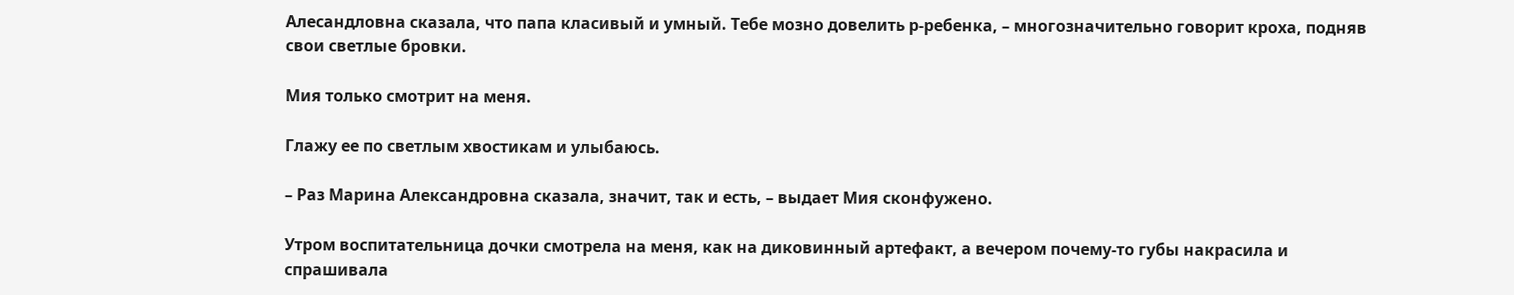Алесандловна сказала, что папа класивый и умный. Тебе мозно довелить р-ребенка, – многозначительно говорит кроха, подняв свои светлые бровки.

Мия только смотрит на меня.

Глажу ее по светлым хвостикам и улыбаюсь.

– Раз Марина Александровна сказала, значит, так и есть, – выдает Мия сконфужено.

Утром воспитательница дочки смотрела на меня, как на диковинный артефакт, а вечером почему-то губы накрасила и спрашивала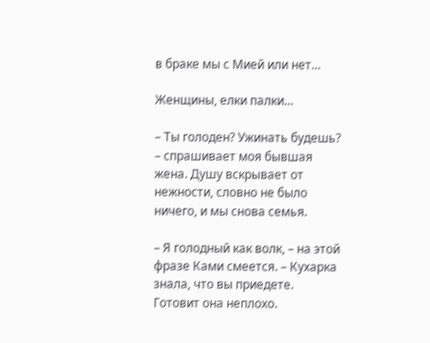в браке мы с Мией или нет…

Женщины, елки палки…

– Ты голоден? Ужинать будешь? – спрашивает моя бывшая жена. Душу вскрывает от нежности, словно не было ничего, и мы снова семья.

– Я голодный как волк, – на этой фразе Ками смеется. – Кухарка знала, что вы приедете. Готовит она неплохо.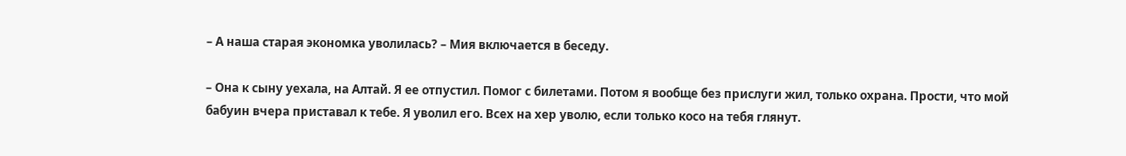– А наша старая экономка уволилась? – Мия включается в беседу.

– Она к сыну уехала, на Алтай. Я ее отпустил. Помог с билетами. Потом я вообще без прислуги жил, только охрана. Прости, что мой бабуин вчера приставал к тебе. Я уволил его. Всех на хер уволю, если только косо на тебя глянут.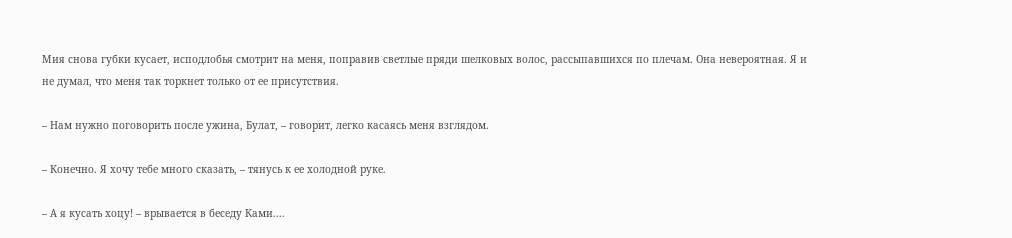Мия снова губки кусает, исподлобья смотрит на меня, поправив светлые пряди шелковых волос, рассыпавшихся по плечам. Она невероятная. Я и не думал, что меня так торкнет только от ее присутствия.

– Нам нужно поговорить после ужина, Булат, – говорит, легко касаясь меня взглядом.

– Конечно. Я хочу тебе много сказать, – тянусь к ее холодной руке.

– А я кусать хоцу! – врывается в беседу Ками....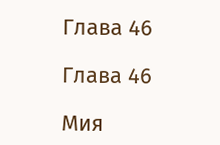Глава 46

Глава 46

Мия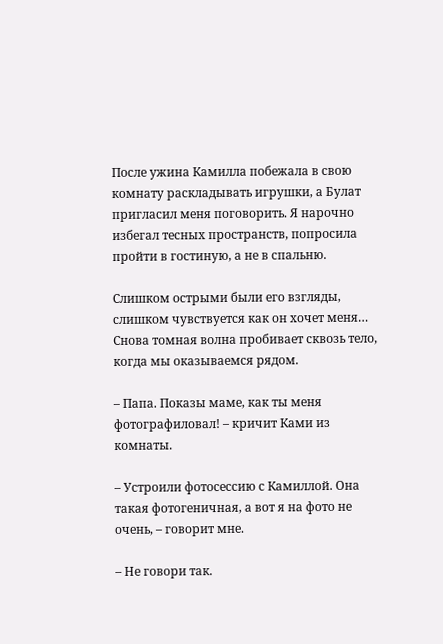После ужина Камилла побежала в свою комнату раскладывать игрушки, а Булат пригласил меня поговорить. Я нарочно избегал тесных пространств, попросила пройти в гостиную, а не в спальню.

Слишком острыми были его взгляды, слишком чувствуется как он хочет меня… Снова томная волна пробивает сквозь тело, когда мы оказываемся рядом.

– Папа. Показы маме, как ты меня фотографиловал! – кричит Ками из комнаты.

– Устроили фотосессию с Камиллой. Она такая фотогеничная, а вот я на фото не очень, – говорит мне.

– Не говори так.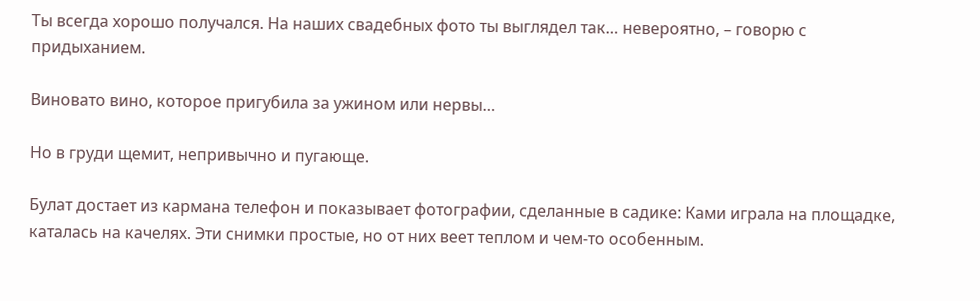Ты всегда хорошо получался. На наших свадебных фото ты выглядел так… невероятно, – говорю с придыханием.

Виновато вино, которое пригубила за ужином или нервы…

Но в груди щемит, непривычно и пугающе.

Булат достает из кармана телефон и показывает фотографии, сделанные в садике: Ками играла на площадке, каталась на качелях. Эти снимки простые, но от них веет теплом и чем-то особенным.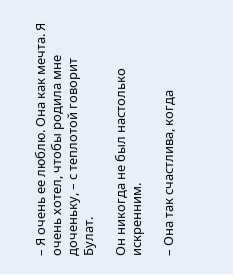– Я очень ее люблю. Она как мечта. Я очень хотел, чтобы родила мне доченьку, – с теплотой говорит Булат.

Он никогда не был настолько искренним.

– Она так счастлива, когда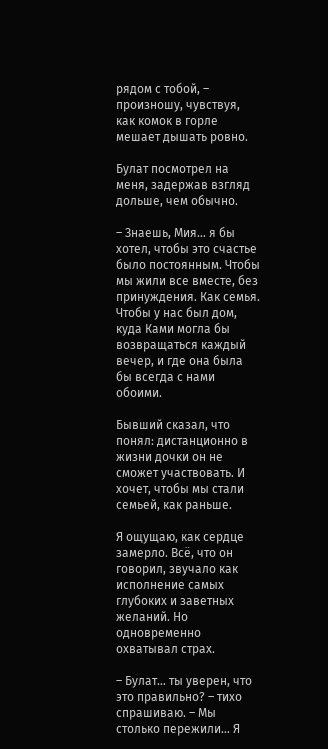рядом с тобой, – произношу, чувствуя, как комок в горле мешает дышать ровно.

Булат посмотрел на меня, задержав взгляд дольше, чем обычно.

– Знаешь, Мия… я бы хотел, чтобы это счастье было постоянным. Чтобы мы жили все вместе, без принуждения. Как семья. Чтобы у нас был дом, куда Ками могла бы возвращаться каждый вечер, и где она была бы всегда с нами обоими.

Бывший сказал, что понял: дистанционно в жизни дочки он не сможет участвовать. И хочет, чтобы мы стали семьей, как раньше.

Я ощущаю, как сердце замерло. Всё, что он говорил, звучало как исполнение самых глубоких и заветных желаний. Но одновременно охватывал страх.

– Булат… ты уверен, что это правильно? – тихо спрашиваю. – Мы столько пережили… Я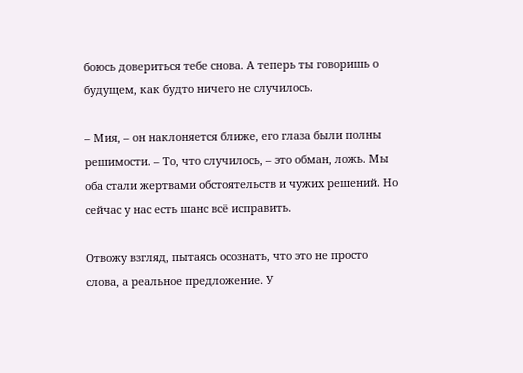боюсь довериться тебе снова. А теперь ты говоришь о будущем, как будто ничего не случилось.

– Мия, – он наклоняется ближе, его глаза были полны решимости. – То, что случилось, – это обман, ложь. Мы оба стали жертвами обстоятельств и чужих решений. Но сейчас у нас есть шанс всё исправить.

Отвожу взгляд, пытаясь осознать, что это не просто слова, а реальное предложение. У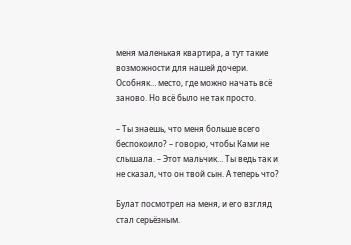меня маленькая квартира, а тут такие возможности для нашей дочери. Особняк… место, где можно начать всё заново. Но всё было не так просто.

– Ты знаешь, что меня больше всего беспокоило? – говорю, чтобы Ками не слышала. – Этот мальчик… Ты ведь так и не сказал, что он твой сын. А теперь что?

Булат посмотрел на меня, и его взгляд стал серьёзным.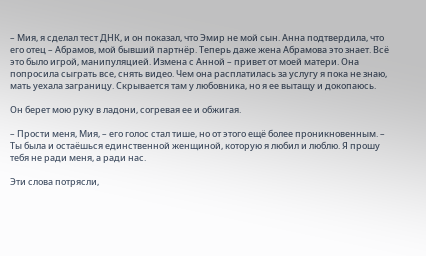– Мия, я сделал тест ДНК, и он показал, что Эмир не мой сын. Анна подтвердила, что его отец – Абрамов, мой бывший партнёр. Теперь даже жена Абрамова это знает. Всё это было игрой, манипуляцией. Измена с Анной – привет от моей матери. Она попросила сыграть все, снять видео. Чем она расплатилась за услугу я пока не знаю, мать уехала заграницу. Скрывается там у любовника, но я ее вытащу и докопаюсь.

Он берет мою руку в ладони, согревая ее и обжигая.

– Прости меня, Мия, – его голос стал тише, но от этого ещё более проникновенным. – Ты была и остаёшься единственной женщиной, которую я любил и люблю. Я прошу тебя не ради меня, а ради нас.

Эти слова потрясли,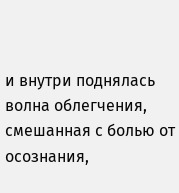и внутри поднялась волна облегчения, смешанная с болью от осознания,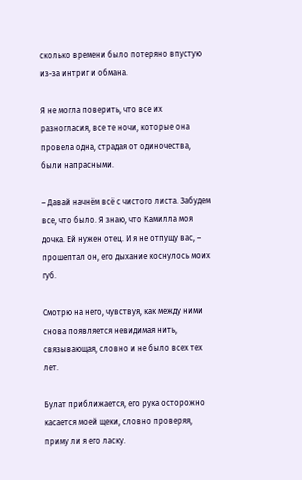сколько времени было потеряно впустую из-за интриг и обмана.

Я не могла поверить, что все их разногласия, все те ночи, которые она провела одна, страдая от одиночества, были напрасными.

– Давай начнём всё с чистого листа. Забудем все, что было. Я знаю, что Камилла моя дочка. Ей нужен отец. И я не отпущу вас, – прошептал он, его дыхание коснулось моих губ.

Смотрю на него, чувствуя, как между ними снова появляется невидимая нить, связывающая, словно и не было всех тех лет.

Булат приближается, его рука осторожно касается моей щеки, словно проверяя, приму ли я его ласку.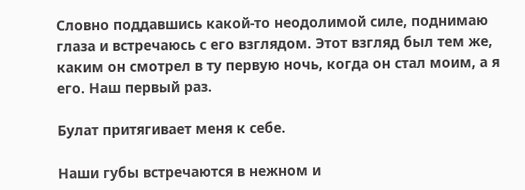Словно поддавшись какой-то неодолимой силе, поднимаю глаза и встречаюсь с его взглядом. Этот взгляд был тем же, каким он смотрел в ту первую ночь, когда он стал моим, а я его. Наш первый раз.

Булат притягивает меня к себе.

Наши губы встречаются в нежном и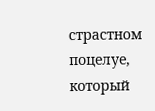страстном поцелуе, который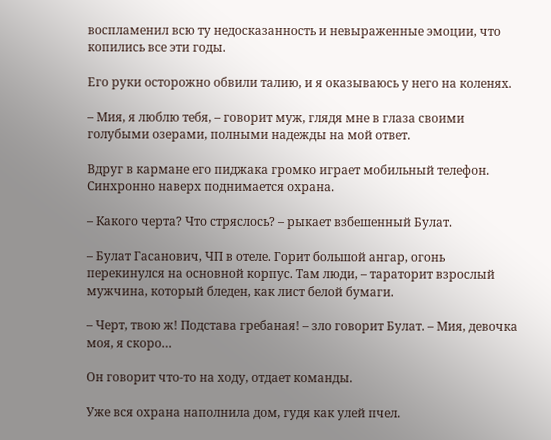воспламенил всю ту недосказанность и невыраженные эмоции, что копились все эти годы.

Его руки осторожно обвили талию, и я оказываюсь у него на коленях.

– Мия, я люблю тебя, – говорит муж, глядя мне в глаза своими голубыми озерами, полными надежды на мой ответ.

Вдруг в кармане его пиджака громко играет мобильный телефон. Синхронно наверх поднимается охрана.

– Какого черта? Что стряслось? – рыкает взбешенный Булат.

– Булат Гасанович, ЧП в отеле. Горит большой ангар, огонь перекинулся на основной корпус. Там люди, – тараторит взрослый мужчина, который бледен, как лист белой бумаги.

– Черт, твою ж! Подстава гребаная! – зло говорит Булат. – Мия, девочка моя, я скоро…

Он говорит что-то на ходу, отдает команды.

Уже вся охрана наполнила дом, гудя как улей пчел.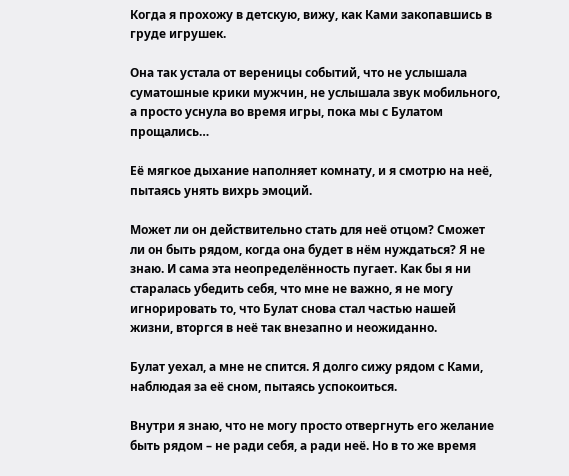Когда я прохожу в детскую, вижу, как Ками закопавшись в груде игрушек.

Она так устала от вереницы событий, что не услышала суматошные крики мужчин, не услышала звук мобильного, а просто уснула во время игры, пока мы с Булатом прощались…

Её мягкое дыхание наполняет комнату, и я смотрю на неё, пытаясь унять вихрь эмоций.

Может ли он действительно стать для неё отцом? Сможет ли он быть рядом, когда она будет в нём нуждаться? Я не знаю. И сама эта неопределённость пугает. Как бы я ни старалась убедить себя, что мне не важно, я не могу игнорировать то, что Булат снова стал частью нашей жизни, вторгся в неё так внезапно и неожиданно.

Булат уехал, а мне не спится. Я долго сижу рядом с Ками, наблюдая за её сном, пытаясь успокоиться.

Внутри я знаю, что не могу просто отвергнуть его желание быть рядом – не ради себя, а ради неё. Но в то же время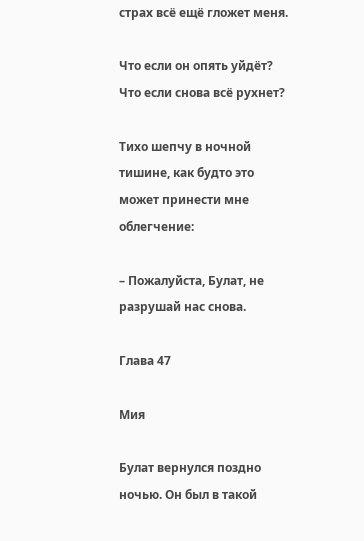страх всё ещё гложет меня.

Что если он опять уйдёт? Что если снова всё рухнет?

Тихо шепчу в ночной тишине, как будто это может принести мне облегчение:

– Пожалуйста, Булат, не разрушай нас снова.

Глава 47

Мия

Булат вернулся поздно ночью. Он был в такой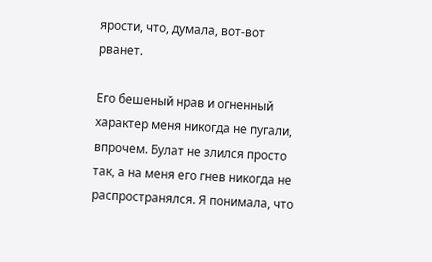ярости, что, думала, вот-вот рванет.

Его бешеный нрав и огненный характер меня никогда не пугали, впрочем. Булат не злился просто так, а на меня его гнев никогда не распространялся. Я понимала, что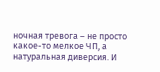ночная тревога – не просто какое-то мелкое ЧП, а натуральная диверсия. И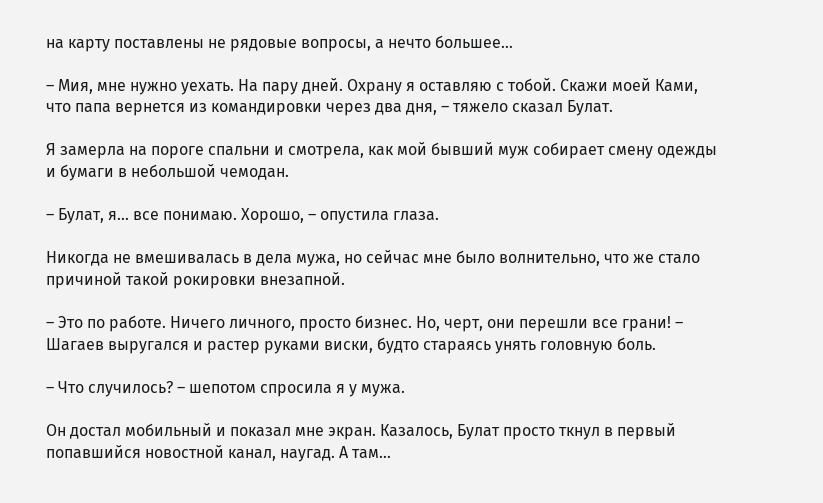на карту поставлены не рядовые вопросы, а нечто большее…

– Мия, мне нужно уехать. На пару дней. Охрану я оставляю с тобой. Скажи моей Ками, что папа вернется из командировки через два дня, – тяжело сказал Булат.

Я замерла на пороге спальни и смотрела, как мой бывший муж собирает смену одежды и бумаги в небольшой чемодан.

– Булат, я… все понимаю. Хорошо, – опустила глаза.

Никогда не вмешивалась в дела мужа, но сейчас мне было волнительно, что же стало причиной такой рокировки внезапной.

– Это по работе. Ничего личного, просто бизнес. Но, черт, они перешли все грани! – Шагаев выругался и растер руками виски, будто стараясь унять головную боль.

– Что случилось? – шепотом спросила я у мужа.

Он достал мобильный и показал мне экран. Казалось, Булат просто ткнул в первый попавшийся новостной канал, наугад. А там…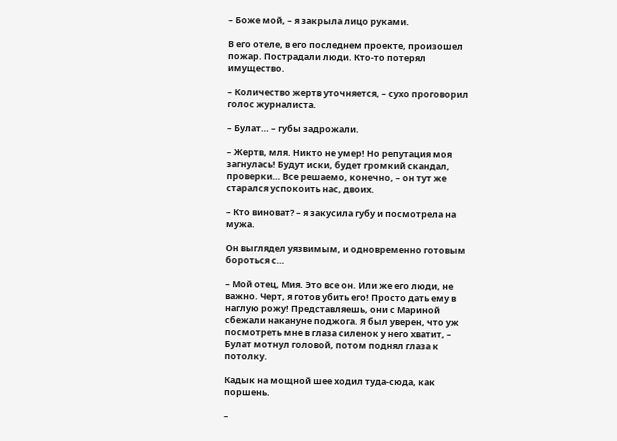– Боже мой, – я закрыла лицо руками.

В его отеле, в его последнем проекте, произошел пожар. Пострадали люди. Кто-то потерял имущество.

– Количество жертв уточняется, – сухо проговорил голос журналиста.

– Булат… – губы задрожали.

– Жертв, мля. Никто не умер! Но репутация моя загнулась! Будут иски, будет громкий скандал, проверки… Все решаемо, конечно, – он тут же старался успокоить нас, двоих.

– Кто виноват? – я закусила губу и посмотрела на мужа.

Он выглядел уязвимым, и одновременно готовым бороться с…

– Мой отец, Мия. Это все он. Или же его люди, не важно. Черт, я готов убить его! Просто дать ему в наглую рожу! Представляешь, они с Мариной сбежали накануне поджога. Я был уверен, что уж посмотреть мне в глаза силенок у него хватит, – Булат мотнул головой, потом поднял глаза к потолку.

Кадык на мощной шее ходил туда-сюда, как поршень.

–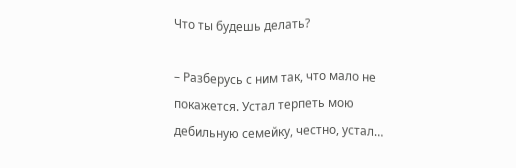Что ты будешь делать?

– Разберусь с ним так, что мало не покажется. Устал терпеть мою дебильную семейку, честно, устал…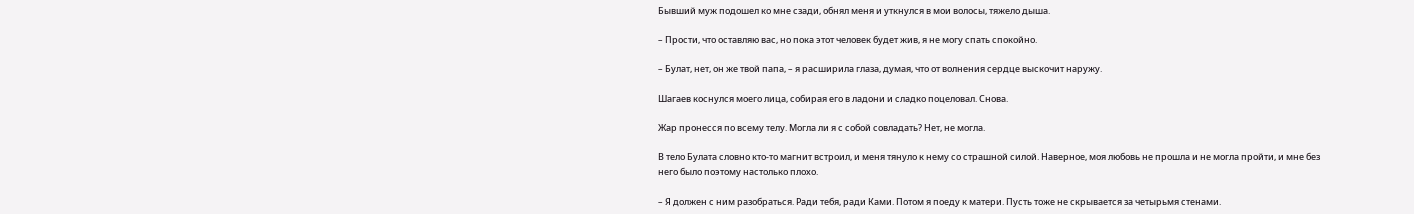Бывший муж подошел ко мне сзади, обнял меня и уткнулся в мои волосы, тяжело дыша.

– Прости, что оставляю вас, но пока этот человек будет жив, я не могу спать спокойно.

– Булат, нет, он же твой папа, – я расширила глаза, думая, что от волнения сердце выскочит наружу.

Шагаев коснулся моего лица, собирая его в ладони и сладко поцеловал. Снова.

Жар пронесся по всему телу. Могла ли я с собой совладать? Нет, не могла.

В тело Булата словно кто-то магнит встроил, и меня тянуло к нему со страшной силой. Наверное, моя любовь не прошла и не могла пройти, и мне без него было поэтому настолько плохо.

– Я должен с ним разобраться. Ради тебя, ради Ками. Потом я поеду к матери. Пусть тоже не скрывается за четырьмя стенами.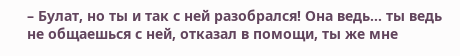– Булат, но ты и так с ней разобрался! Она ведь… ты ведь не общаешься с ней, отказал в помощи, ты же мне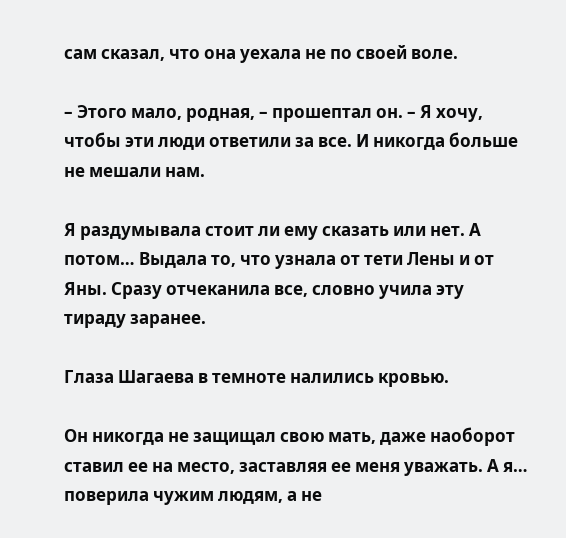сам сказал, что она уехала не по своей воле.

– Этого мало, родная, – прошептал он. – Я хочу, чтобы эти люди ответили за все. И никогда больше не мешали нам.

Я раздумывала стоит ли ему сказать или нет. А потом… Выдала то, что узнала от тети Лены и от Яны. Сразу отчеканила все, словно учила эту тираду заранее.

Глаза Шагаева в темноте налились кровью.

Он никогда не защищал свою мать, даже наоборот ставил ее на место, заставляя ее меня уважать. А я… поверила чужим людям, а не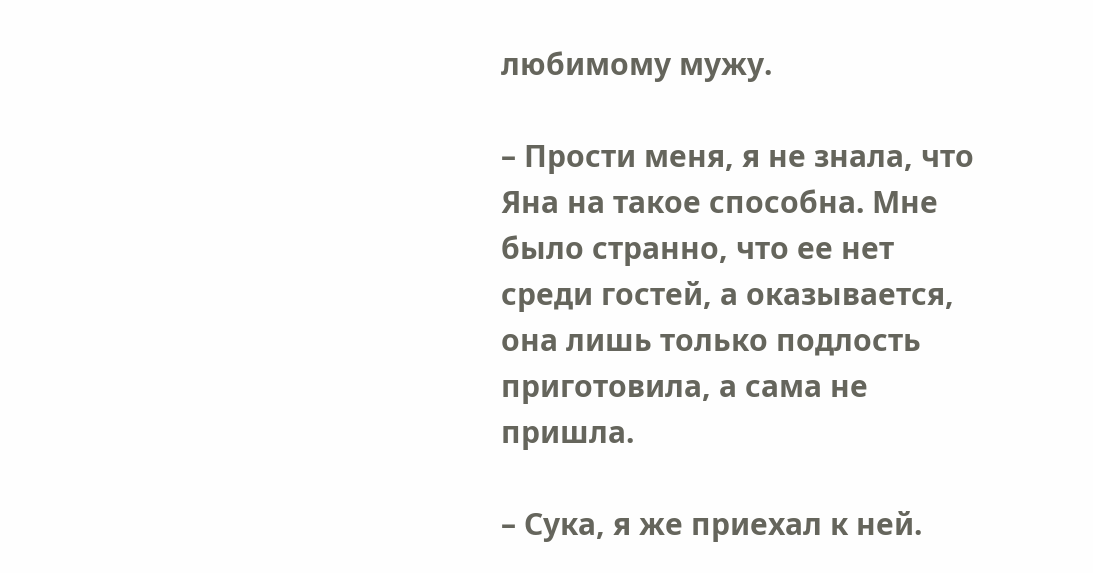любимому мужу.

– Прости меня, я не знала, что Яна на такое способна. Мне было странно, что ее нет среди гостей, а оказывается, она лишь только подлость приготовила, а сама не пришла.

– Сука, я же приехал к ней.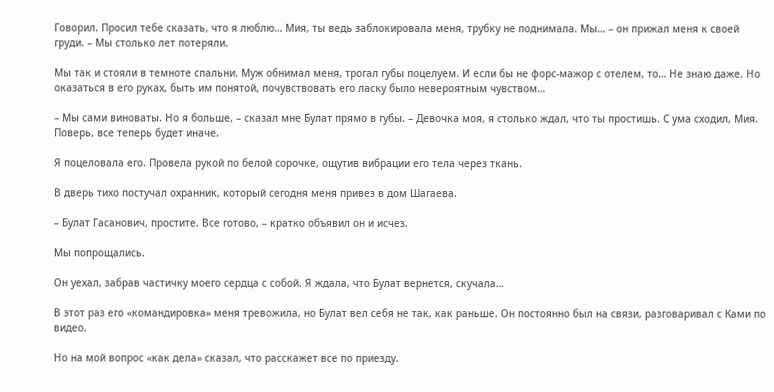Говорил. Просил тебе сказать, что я люблю… Мия, ты ведь заблокировала меня, трубку не поднимала. Мы… – он прижал меня к своей груди. – Мы столько лет потеряли.

Мы так и стояли в темноте спальни. Муж обнимал меня, трогал губы поцелуем. И если бы не форс-мажор с отелем, то… Не знаю даже. Но оказаться в его руках, быть им понятой, почувствовать его ласку было невероятным чувством…

– Мы сами виноваты. Но я больше, – сказал мне Булат прямо в губы. – Девочка моя, я столько ждал, что ты простишь. С ума сходил, Мия. Поверь, все теперь будет иначе.

Я поцеловала его. Провела рукой по белой сорочке, ощутив вибрации его тела через ткань.

В дверь тихо постучал охранник, который сегодня меня привез в дом Шагаева.

– Булат Гасанович, простите. Все готово, – кратко объявил он и исчез.

Мы попрощались.

Он уехал, забрав частичку моего сердца с собой. Я ждала, что Булат вернется, скучала…

В этот раз его «командировка» меня тревожила, но Булат вел себя не так, как раньше. Он постоянно был на связи, разговаривал с Ками по видео.

Но на мой вопрос «как дела» сказал, что расскажет все по приезду.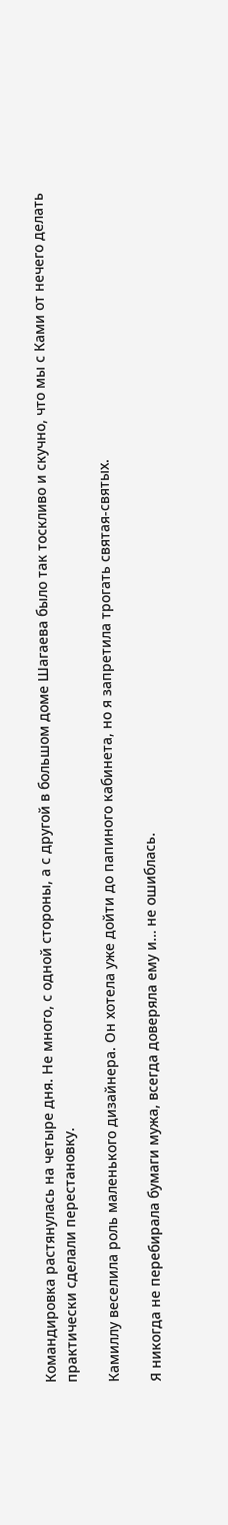Командировка растянулась на четыре дня. Не много, с одной стороны, а с другой в большом доме Шагаева было так тоскливо и скучно, что мы с Ками от нечего делать практически сделали перестановку.

Камиллу веселила роль маленького дизайнера. Он хотела уже дойти до папиного кабинета, но я запретила трогать святая-святых.

Я никогда не перебирала бумаги мужа, всегда доверяла ему и… не ошиблась.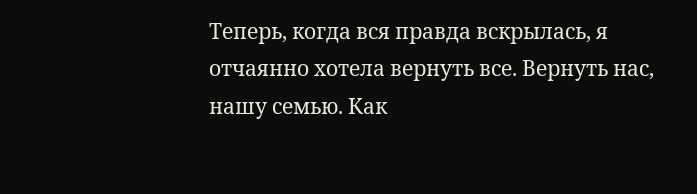Теперь, когда вся правда вскрылась, я отчаянно хотела вернуть все. Вернуть нас, нашу семью. Как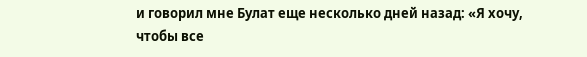и говорил мне Булат еще несколько дней назад: «Я хочу, чтобы все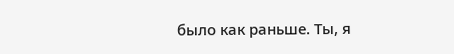было как раньше. Ты, я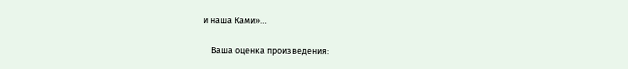и наша Ками»…


    Ваша оценка произведения: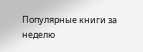Популярные книги за неделю